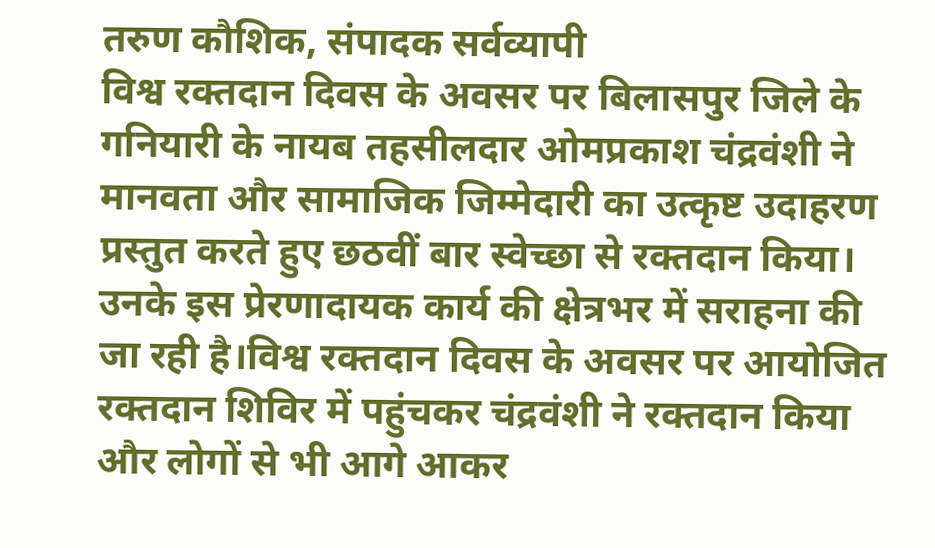तरुण कौशिक, संपादक सर्वव्यापी
विश्व रक्तदान दिवस के अवसर पर बिलासपुर जिले के गनियारी के नायब तहसीलदार ओमप्रकाश चंद्रवंशी ने मानवता और सामाजिक जिम्मेदारी का उत्कृष्ट उदाहरण प्रस्तुत करते हुए छठवीं बार स्वेच्छा से रक्तदान किया। उनके इस प्रेरणादायक कार्य की क्षेत्रभर में सराहना की जा रही है।विश्व रक्तदान दिवस के अवसर पर आयोजित रक्तदान शिविर में पहुंचकर चंद्रवंशी ने रक्तदान किया और लोगों से भी आगे आकर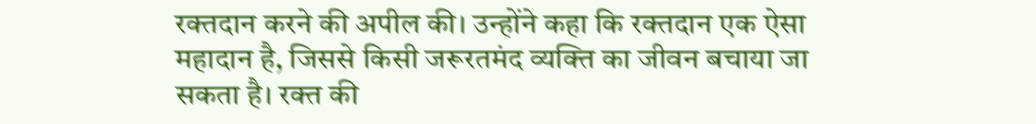रक्तदान करने की अपील की। उन्होंने कहा कि रक्तदान एक ऐसा महादान है, जिससे किसी जरूरतमंद व्यक्ति का जीवन बचाया जा सकता है। रक्त की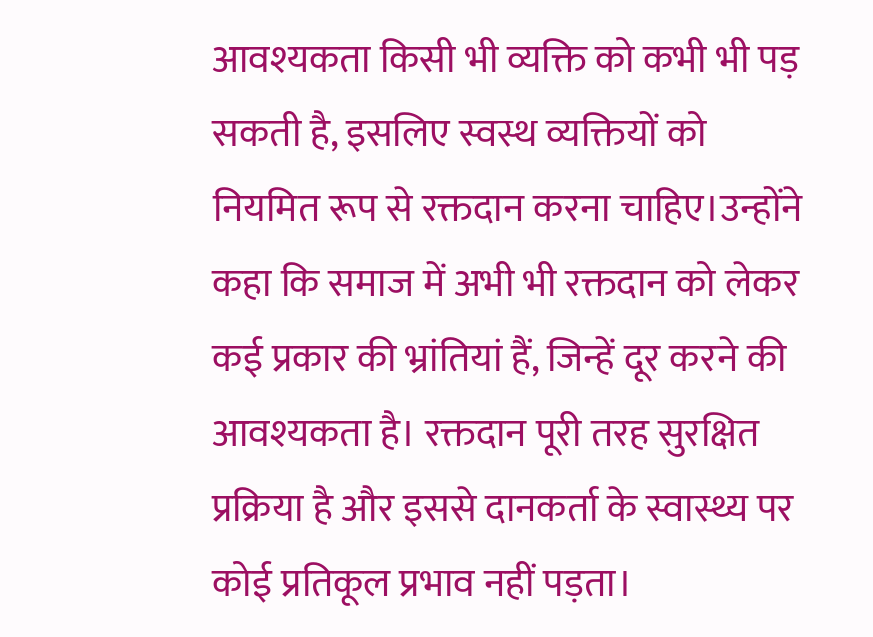आवश्यकता किसी भी व्यक्ति को कभी भी पड़ सकती है, इसलिए स्वस्थ व्यक्तियों को नियमित रूप से रक्तदान करना चाहिए।उन्होंने कहा कि समाज में अभी भी रक्तदान को लेकर कई प्रकार की भ्रांतियां हैं, जिन्हें दूर करने की आवश्यकता है। रक्तदान पूरी तरह सुरक्षित प्रक्रिया है और इससे दानकर्ता के स्वास्थ्य पर कोई प्रतिकूल प्रभाव नहीं पड़ता।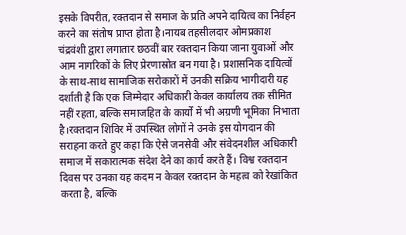इसके विपरीत, रक्तदान से समाज के प्रति अपने दायित्व का निर्वहन करने का संतोष प्राप्त होता है।नायब तहसीलदार ओमप्रकाश चंद्रवंशी द्वारा लगातार छठवीं बार रक्तदान किया जाना युवाओं और आम नागरिकों के लिए प्रेरणास्रोत बन गया है। प्रशासनिक दायित्वों के साथ-साथ सामाजिक सरोकारों में उनकी सक्रिय भागीदारी यह दर्शाती है कि एक जिम्मेदार अधिकारी केवल कार्यालय तक सीमित नहीं रहता, बल्कि समाजहित के कार्यों में भी अग्रणी भूमिका निभाता है।रक्तदान शिविर में उपस्थित लोगों ने उनके इस योगदान की सराहना करते हुए कहा कि ऐसे जनसेवी और संवेदनशील अधिकारी समाज में सकारात्मक संदेश देने का कार्य करते हैं। विश्व रक्तदान दिवस पर उनका यह कदम न केवल रक्तदान के महत्व को रेखांकित करता है, बल्कि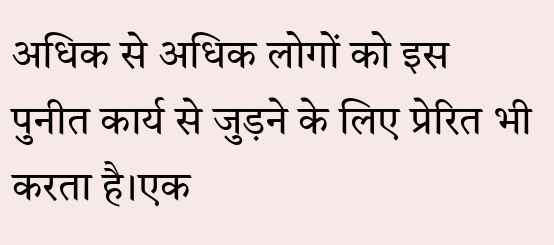अधिक से अधिक लोगों को इस पुनीत कार्य से जुड़ने के लिए प्रेरित भी करता है।एक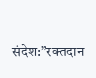संदेश:”रक्तदान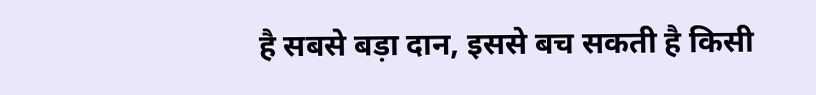है सबसे बड़ा दान, इससे बच सकती है किसी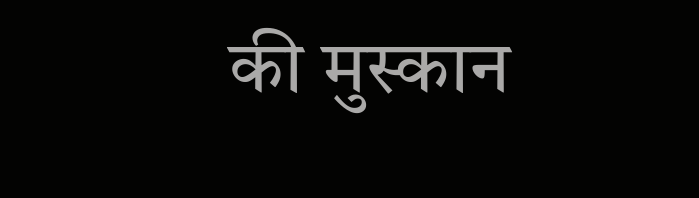की मुस्कान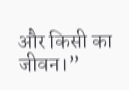और किसी का जीवन।”